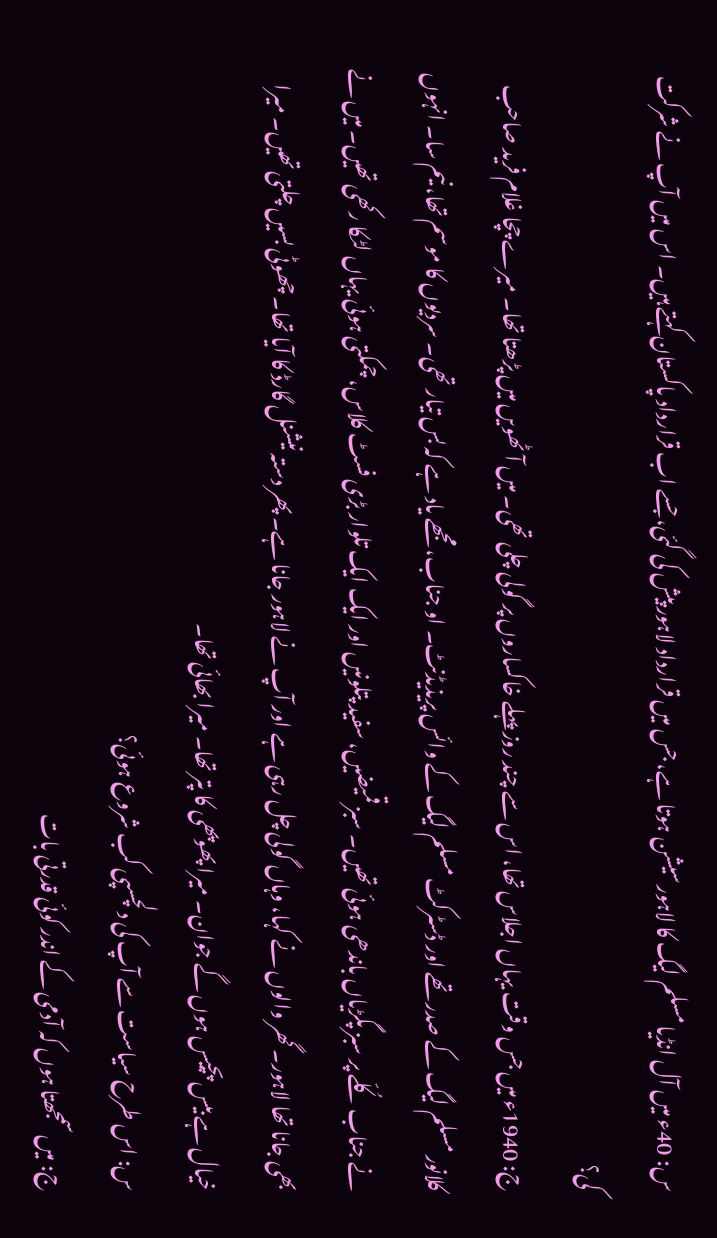س: 40ء میں آل انڈیا مسلم لیگ کا لاہور سیشن ہوتا ہے، جس میں قرارداد لاہور پیش کی گئی، جسے اب قرارداد پاکستان کہتے ہیں۔ اس میں آپ نے شرکت کی؟
ج: 1940ء میں جس وقت یہاں اجلاس تھا، اس سے چند روز پہلے خاکساروں پر گولی چلی تھی۔ میں آٹھویں میں پڑھتا تھا۔ میرے چچا غلام فرید صاحب کلانور مسلم لیگ کے صدر تھے اور ڈسٹرکٹ مسلم لیگ کے وائس پریذیڈنٹ۔ او جناب، مجھے یاد ہے کہ بس تیار تھی۔ سردیوں کا موسم تھا، نیم سا۔ انہوں نے جناب کُلّے پر سبز پگڑیاں باندھی ہوئی تھیں۔ سبز قمیضیں، سفید پتلونیں اور ایک ایک تلوار بڑی فسٹ کلاس، چمکتی ہوئی یہاں لٹکا رکھی تھیں۔ میں نے بھی جانا تھا لاہور۔ گھر والوں نے کہا، وہاں گولی چل رہی ہے اور آپ نے لاہور جانا ہے۔ پھر دستہ نیشنل گارڈ کا آیا تھا۔ چھوٹی بسیں چلتی تھیں۔ میرا خیال ہے بیس پچیس ہوں گے جوان۔ میرا پھوپھی کا پتر تھا۔ میرا بھائی تھا۔
س: اس طرح سیاست سے آپ کی دلچسپی کب شروع ہوئی؟
ج: میں سمجھتا ہوں کہ آدمی کے اندر کوئی قدرتی بات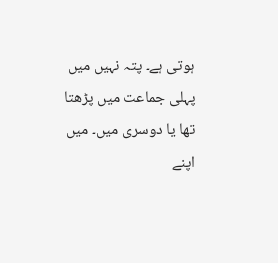ہوتی ہے۔ پتہ نہیں میں پہلی جماعت میں پڑھتا تھا یا دوسری میں۔ میں اپنے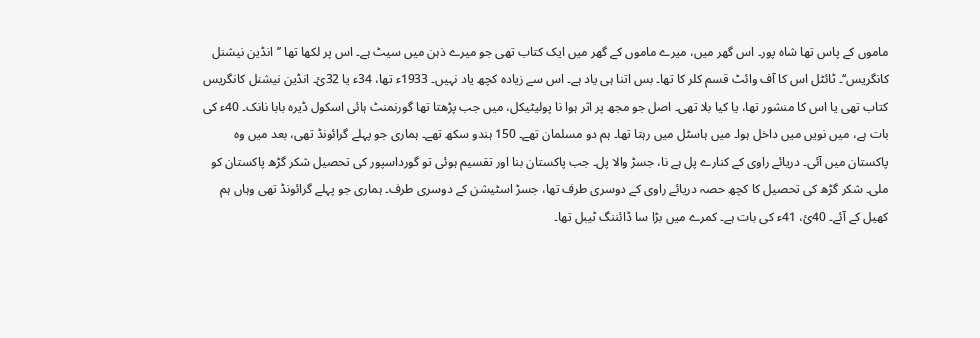ماموں کے پاس تھا شاہ پور۔ اس گھر میں، میرے ماموں کے گھر میں ایک کتاب تھی جو میرے ذہن میں سیٹ ہے۔ اس پر لکھا تھا ’’انڈین نیشنل کانگریس‘‘۔ ٹائٹل اس کا آف وائٹ قسم کلر کا تھا۔ بس اتنا ہی یاد ہے۔ اس سے زیادہ کچھ یاد نہیں۔ 1933ء تھا، 34ء یا 32ئ۔ انڈین نیشنل کانگریس کتاب تھی یا اس کا منشور تھا، یا کیا بلا تھی۔ اصل جو مجھ پر اثر ہوا نا پولیٹیکل، میں جب پڑھتا تھا گورنمنٹ ہائی اسکول ڈیرہ بابا نانک۔ 40ء کی بات ہے، میں نویں میں داخل ہوا۔ میں ہاسٹل میں رہتا تھا۔ ہم دو مسلمان تھے۔ 150 ہندو سکھ تھے۔ ہماری جو پہلے گرائونڈ تھی، بعد میں وہ پاکستان میں آئی۔ دریائے راوی کے کنارے پل ہے نا، جسڑ والا پل۔ جب پاکستان بنا اور تقسیم ہوئی تو گورداسپور کی تحصیل شکر گڑھ پاکستان کو ملی۔ شکر گڑھ کی تحصیل کا کچھ حصہ دریائے راوی کے دوسری طرف تھا، جسڑ اسٹیشن کے دوسری طرف۔ ہماری جو پہلے گرائونڈ تھی وہاں ہم کھیل کے آئے۔ 40ئ، 41ء کی بات ہے۔ کمرے میں بڑا سا ڈائننگ ٹیبل تھا۔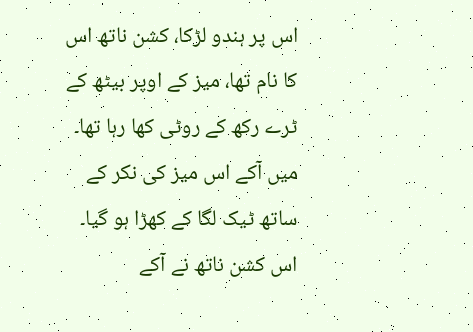اس پر ہندو لڑکا، کشن ناتھ اس کا نام تھا، میز کے اوپر بیٹھ کے ٹرے رکھ کے روٹی کھا رہا تھا۔ میں آکے اس میز کی نکر کے ساتھ ٹیک لگا کے کھڑا ہو گیا۔ اس کشن ناتھ نے آکے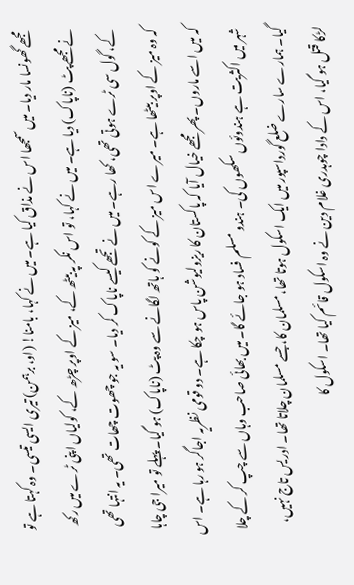مجھے گھونسا مار دیا۔ میں سمجھا اس نے مذاق کیا ہے۔ میں نے کہا، بامنا! (او، برہمن) تیری ایسی تیسی۔ وہ کہتا ہے تو نے مجھے پٹ (ناپاک) دیا ہے۔ میں نے کہا، تو اس نکر پہ بیٹھ کے، میز کے اوپر چڑھ کے، کولیاں اپنی ٹرے میں رکھ کے، گول سی ٹرے ہوتی تھی، کھا رہے۔ میں نے تجھے کیسے ناپاک کر دیا۔ سو یہ جو چھوت چھات تھی۔ یہ انتہا تھی کہ وہ میز کے اوپر بیٹھا ہے۔ میرے اس میز کے کونے کو ہاتھ لگانے سے وہ پٹ (ناپاک) ہو گیا۔ پہلے تو میرا جی چاہا کہ میں اسے ماروں۔ پھر مجھے خیال آیا کہ پاکستان کا ریزولیوشن پاس ہو چکا ہے۔ دو قومی نظریہ اجاگر ہو رہا ہے۔ اس شہر میں اکثریت ہے ہندوئوں سکھوں کی۔ ہندو مسلم فساد ہو جائے گا۔ میں بھائی صاحب وہاں سے چپ کر کے چلا گیا۔ ہمارے سارے ضلع گورداسپور میں ایک اسکول ہوتا تھا، مسلمان کا، جسے مسلمان چلاتا تھا۔ ادریس تاج نہیں، لڑکا قتل ہو گیا، اس کے دادا چوہدری غلام دین نے وہ اسکول قائم کیا تھا۔ اسکول کا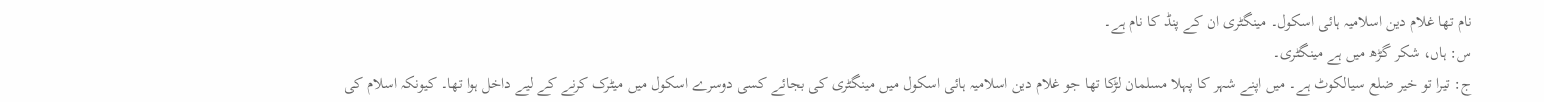نام تھا غلام دین اسلامیہ ہائی اسکول۔ مینگٹری ان کے پنڈ کا نام ہے۔
س: ہاں، شکر گڑھ میں ہے مینگٹری۔
ج: تیرا تو خیر ضلع سیالکوٹ ہے۔ میں اپنے شہر کا پہلا مسلمان لڑکا تھا جو غلام دین اسلامیہ ہائی اسکول میں مینگٹری کی بجائے کسی دوسرے اسکول میں میٹرک کرنے کے لیے داخل ہوا تھا۔ کیونکہ اسلام کی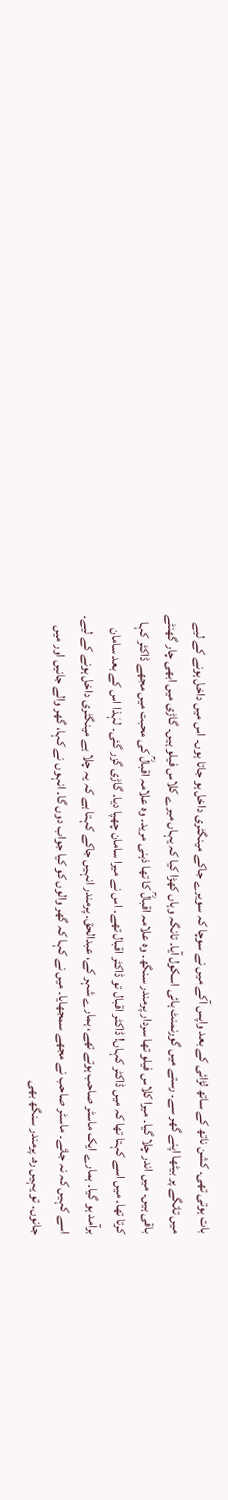بات ہوتی تھی۔ کشن ناتھ کے ساتھ لڑائی کے بعد واپس آکے میں نے سوچا کہ سویرے جاکے مینگٹری داخل ہو جاتا ہوں۔ اس میں داخل ہونے کے لیے میں تانگے پر بیٹھا اپنے گھر سے۔ رستے میں گورنمنٹ ہائی اسکول آیا۔ تانگہ وہاں کھڑا کیا کہ یہاں میرے کلاس فیلو ہیں۔ گاڑی میں ابھی چار گھنٹے باقی ہیں۔ میں اندر چلا گیا۔ میرا کلاس فیلو تھا سردار پرمندر سنگھ۔ وہ علامہ اقبالؒ کا تھا ذہنی مرید۔ وہ علامہ اقبالؒ کی محبت میں مجھے ڈاکٹر کہا کرتا تھا۔ میں اسے کہتا تھا کہ میں ڈاکٹر کہاں! ڈاکٹر اقبال تو ڈاکٹر اقبال تھے۔ اس نے میرا سامان چھپا دیا۔ گاڑی گزر گئی۔ لہٰذا اس کے بعد سامان برآمد ہو گیا۔ ہمارے ایک ماسٹر صاحب ہوتے تھے، ہمارے شہر کے، عبدالحق۔ پرمندر انہیں جاکے کہتا ہے کہ یہ چلا ہے مینگٹری داخل ہونے کے لیے۔ اسے کہیں کہ نہ جائے۔ ماسٹر صاحب نے مجھے سمجھایا۔ میں نے کہا کہ گھر والوں کو کیا جواب دوں گا۔ انہوں نے کہا، گھر والے جانیں اور میں جانوں۔ تو یہیں رہ۔ پرمندر سنگھ بھی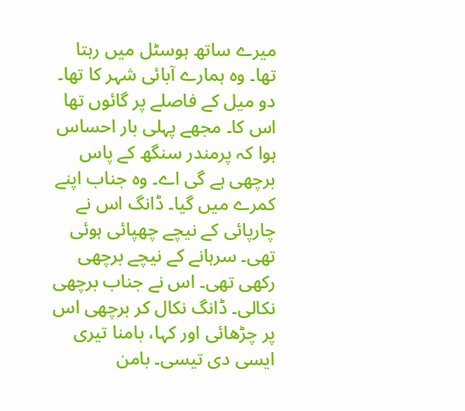میرے ساتھ ہوسٹل میں رہتا تھا۔ وہ ہمارے آبائی شہر کا تھا۔ دو میل کے فاصلے پر گائوں تھا اس کا۔ مجھے پہلی بار احساس ہوا کہ پرمندر سنگھ کے پاس برچھی ہے گی اے۔ وہ جناب اپنے کمرے میں گیا۔ ڈانگ اس نے چارپائی کے نیچے چھپائی ہوئی تھی۔ سرہانے کے نیچے برچھی رکھی تھی۔ اس نے جناب برچھی نکالی۔ ڈانگ نکال کر برچھی اس پر چڑھائی اور کہا، بامنا تیری ایسی دی تیسی۔ بامن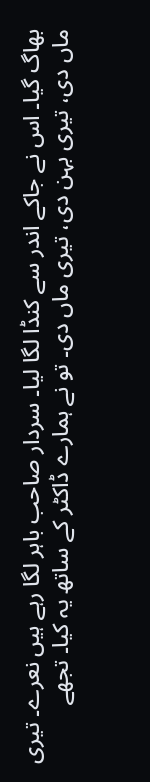بھاگ گیا۔ اس نے جاکے اندر سے کنڈا لگا لیا۔ سردار صاحب باہر لگا رہے ہیں نعرے۔ تیری ماں دی، تیری بہن دی، تیری ماں دی۔ تو نے ہمارے ڈاکٹر کے ساتھ یہ کیا۔ تجھے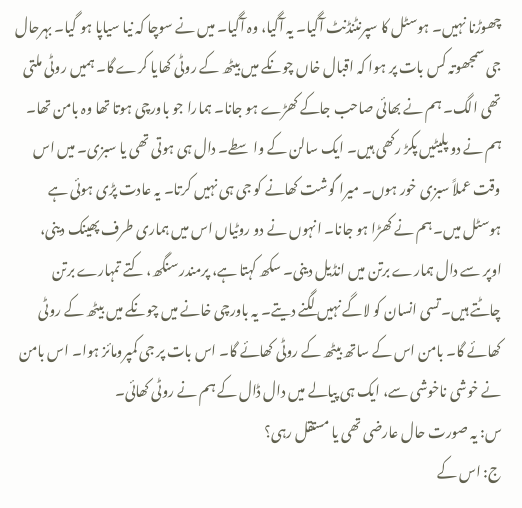چھوڑنا نہیں۔ ہوسٹل کا سپرنٹنڈنٹ آگیا۔ یہ آگیا، وہ آگیا۔ میں نے سوچا کہ نیا سیاپا ہو گیا۔ بہرحال جی سمجھوتہ کس بات پر ہوا کہ اقبال خاں چونکے میں بیٹھ کے روٹی کھایا کرے گا۔ ہمیں روٹی ملتی تھی الگ۔ ہم نے بھائی صاحب جاکے کھڑے ہو جانا۔ ہمارا جو باورچی ہوتا تھا وہ بامن تھا۔ ہم نے دو پلیٹیں پکڑ رکھی ہیں۔ ایک سالن کے واسطے۔ دال ہی ہوتی تھی یا سبزی۔ میں اس وقت عملاً سبزی خور ہوں۔ میرا گوشت کھانے کو جی ہی نہیں کرتا۔ یہ عادت پڑی ہوئی ہے ہوسٹل میں۔ ہم نے کھڑا ہو جانا۔ انہوں نے دو روٹیاں اس میں ہماری طرف پھینک دینی، اوپر سے دال ہمارے برتن میں انڈیل دینی۔ سکھ کہتا ہے، پرمندر سنگھ، کتے تمہارے برتن چاٹتے ہیں۔ تسی انسان کو لاگے نہیں لگنے دیتے۔ یہ باورچی خانے میں چونکے میں بیٹھ کے روٹی کھائے گا۔ بامن اس کے ساتھ بیٹھ کے روٹی کھائے گا۔ اس بات پر جی کمپرومائز ہوا۔ اس بامن نے خوشی ناخوشی سے، ایک ہی پیالے میں دال ڈال کے ہم نے روٹی کھائی۔
س: یہ صورت حال عارضی تھی یا مستقل رہی؟
ج: اس کے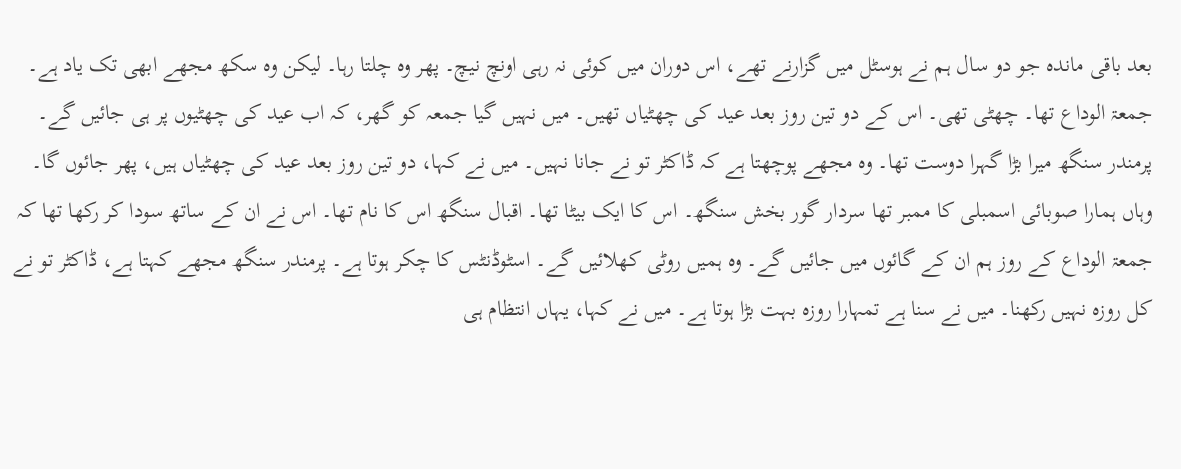بعد باقی ماندہ جو دو سال ہم نے ہوسٹل میں گزارنے تھے، اس دوران میں کوئی نہ رہی اونچ نیچ۔ پھر وہ چلتا رہا۔ لیکن وہ سکھ مجھے ابھی تک یاد ہے۔ جمعۃ الوداع تھا۔ چھٹی تھی۔ اس کے دو تین روز بعد عید کی چھٹیاں تھیں۔ میں نہیں گیا جمعہ کو گھر، کہ اب عید کی چھٹیوں پر ہی جائیں گے۔ پرمندر سنگھ میرا بڑا گہرا دوست تھا۔ وہ مجھے پوچھتا ہے کہ ڈاکٹر تو نے جانا نہیں۔ میں نے کہا، دو تین روز بعد عید کی چھٹیاں ہیں، پھر جائوں گا۔ وہاں ہمارا صوبائی اسمبلی کا ممبر تھا سردار گور بخش سنگھ۔ اس کا ایک بیٹا تھا۔ اقبال سنگھ اس کا نام تھا۔ اس نے ان کے ساتھ سودا کر رکھا تھا کہ جمعۃ الوداع کے روز ہم ان کے گائوں میں جائیں گے۔ وہ ہمیں روٹی کھلائیں گے۔ اسٹوڈنٹس کا چکر ہوتا ہے۔ پرمندر سنگھ مجھے کہتا ہے، ڈاکٹر تو نے کل روزہ نہیں رکھنا۔ میں نے سنا ہے تمہارا روزہ بہت بڑا ہوتا ہے۔ میں نے کہا، یہاں انتظام ہی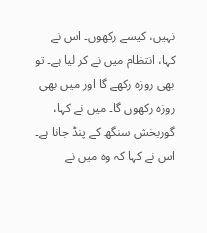نہیں، کیسے رکھوں۔ اس نے کہا، انتظام میں نے کر لیا ہے۔ تو بھی روزہ رکھے گا اور میں بھی روزہ رکھوں گا۔ میں نے کہا، گوربخش سنگھ کے پنڈ جانا ہے۔ اس نے کہا کہ وہ میں نے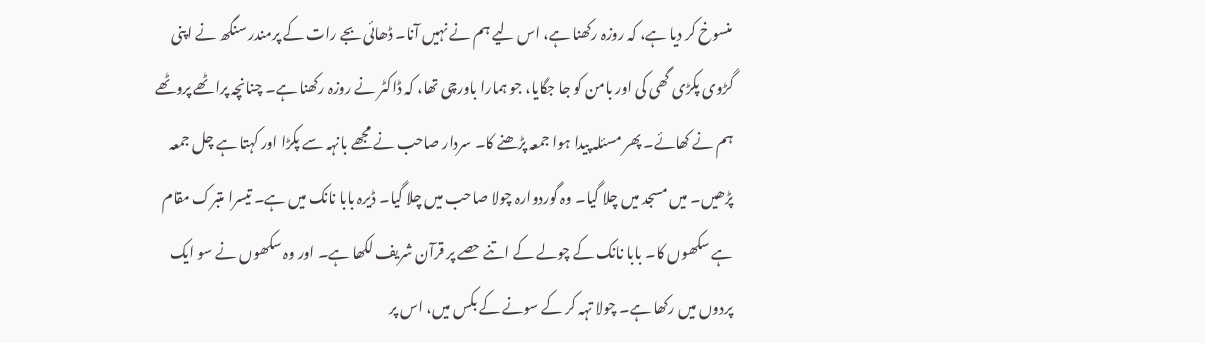منسوخ کر دیا ہے، کہ روزہ رکھنا ہے، اس لیے ہم نے نہیں آنا۔ ڈھائی بجے رات کے پرمندر سنگھ نے اپنی گڑوی پکڑی گھی کی اور بامن کو جا جگایا، جو ہمارا باورچی تھا، کہ ڈاکٹر نے روزہ رکھنا ہے۔ چنانچہ پراٹھے پروٹھے ہم نے کھائے۔ پھر مسئلہ پیدا ہوا جمعہ پڑھنے کا۔ سردار صاحب نے مجھے بانہہ سے پکڑا اور کہتا ہے چل جمعہ پڑھیں۔ میں مسجد میں چلا گیا۔ وہ گوردوارہ چولا صاحب میں چلا گیا۔ ڈیرہ بابا نانک میں ہے۔ تیسرا متبرک مقام ہے سکھوں کا۔ بابا نانک کے چولے کے اتنے حصے پر قرآن شریف لکھا ہے۔ اور وہ سکھوں نے سو ایک پردوں میں رکھا ہے۔ چولا تہہ کر کے سونے کے بکس میں، اس پر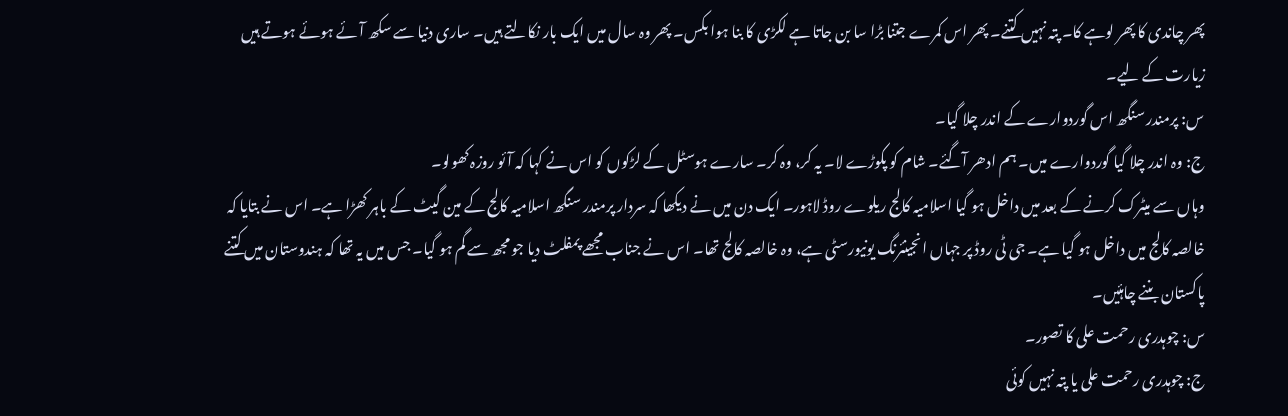پھر چاندی کا پھر لوہے کا۔ پتہ نہیں کتنے۔ پھر اس کمرے جتنا بڑا سا بن جاتا ہے لکڑی کا بنا ہوا بکس۔ پھر وہ سال میں ایک بار نکالتے ہیں۔ ساری دنیا سے سکھ آئے ہوئے ہوتے ہیں زیارت کے لیے۔
س: پرمندر سنگھ اس گوردوارے کے اندر چلا گیا۔
ج: وہ اندر چلا گیا گوردوارے میں۔ ہم ادھر آگئے۔ شام کو پکوڑے لا۔ یہ کر، وہ کر۔ سارے ہوسٹل کے لڑکوں کو اس نے کہا کہ آئو روزہ کھولو۔
وہاں سے میٹرک کرنے کے بعد میں داخل ہو گیا اسلامیہ کالج ریلوے روڈ لاہور۔ ایک دن میں نے دیکھا کہ سردار پرمندر سنگھ اسلامیہ کالج کے مین گیٹ کے باہر کھڑا ہے۔ اس نے بتایا کہ خالصہ کالج میں داخل ہو گیا ہے۔ جی ٹی روڈ پر جہاں انجینئرنگ یونیورسٹی ہے، وہ خالصہ کالج تھا۔ اس نے جناب مجھے پمفلٹ دیا جو مجھ سے گم ہو گیا۔ جس میں یہ تھا کہ ہندوستان میں کتنے پاکستان بننے چاہئیں۔
س: چوہدری رحمت علی کا تصور۔
ج: چوہدری رحمت علی یا پتہ نہیں کوئی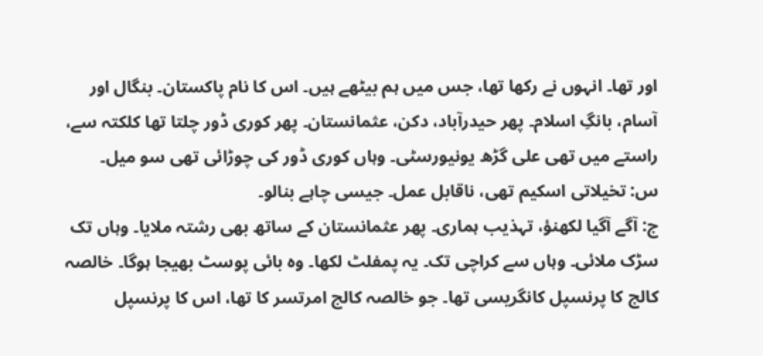اور تھا۔ انہوں نے رکھا تھا، جس میں ہم بیٹھے ہیں۔ اس کا نام پاکستان۔ بنگال اور آسام، بانگِ اسلام۔ پھر حیدرآباد، دکن، عثمانستان۔ پھر کوری ڈور چلتا تھا کلکتہ سے، راستے میں تھی علی گڑھ یونیورسٹی۔ وہاں کوری ڈور کی چوڑائی تھی سو میل۔
س: تخیلاتی اسکیم تھی، ناقابل عمل۔ جیسی چاہے بنالو۔
ج: آگے آگیا لکھنؤ، تہذیب ہماری۔ پھر عثمانستان کے ساتھ بھی رشتہ ملایا۔ وہاں تک سڑک ملائی۔ وہاں سے کراچی تک۔ یہ پمفلٹ لکھا۔ وہ بائی پوسٹ بھیجا ہوگا۔ خالصہ کالج کا پرنسپل کانگریسی تھا۔ جو خالصہ کالج امرتسر کا تھا، اس کا پرنسپل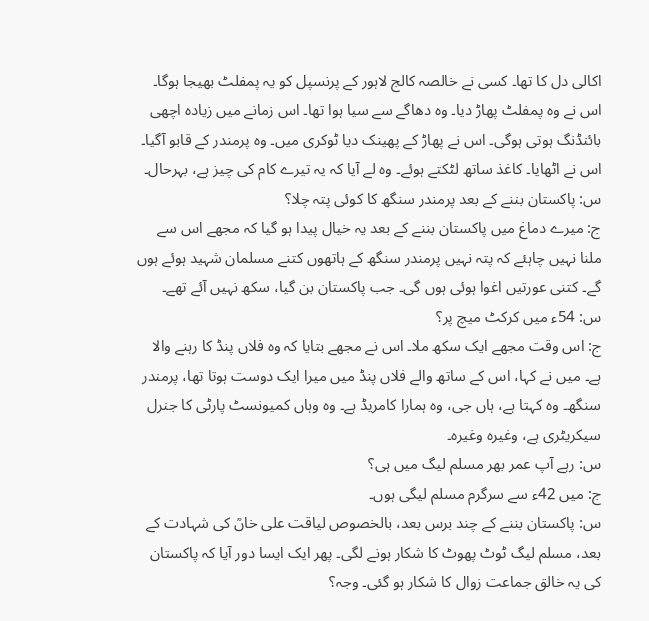اکالی دل کا تھا۔ کسی نے خالصہ کالج لاہور کے پرنسپل کو یہ پمفلٹ بھیجا ہوگا۔ اس نے وہ پمفلٹ پھاڑ دیا۔ وہ دھاگے سے سیا ہوا تھا۔ اس زمانے میں زیادہ اچھی بائنڈنگ ہوتی ہوگی۔ اس نے پھاڑ کے پھینک دیا ٹوکری میں۔ وہ پرمندر کے قابو آگیا۔ اس نے اٹھایا۔ کاغذ ساتھ لٹکتے ہوئے۔ وہ لے آیا کہ یہ تیرے کام کی چیز ہے، بہرحال۔
س: پاکستان بننے کے بعد پرمندر سنگھ کا کوئی پتہ چلا؟
ج: میرے دماغ میں پاکستان بننے کے بعد یہ خیال پیدا ہو گیا کہ مجھے اس سے ملنا نہیں چاہئے کہ پتہ نہیں پرمندر سنگھ کے ہاتھوں کتنے مسلمان شہید ہوئے ہوں گے۔ کتنی عورتیں اغوا ہوئی ہوں گی۔ جب پاکستان بن گیا، سکھ نہیں آئے تھے۔
س: 54ء میں کرکٹ میچ پر؟
ج: اس وقت مجھے ایک سکھ ملا۔ اس نے مجھے بتایا کہ وہ فلاں پنڈ کا رہنے والا ہے۔ میں نے کہا، اس کے ساتھ والے فلاں پنڈ میں میرا ایک دوست ہوتا تھا، پرمندر سنگھ۔ وہ کہتا ہے، ہاں جی، وہ ہمارا کامریڈ ہے۔ وہ وہاں کمیونسٹ پارٹی کا جنرل سیکریٹری ہے، وغیرہ وغیرہ۔
س: رہے آپ عمر بھر مسلم لیگ میں ہی؟
ج: میں 42ء سے سرگرم مسلم لیگی ہوں۔
س: پاکستان بننے کے چند برس بعد، بالخصوص لیاقت علی خاںؒ کی شہادت کے بعد، مسلم لیگ ٹوٹ پھوٹ کا شکار ہونے لگی۔ پھر ایک ایسا دور آیا کہ پاکستان کی یہ خالق جماعت زوال کا شکار ہو گئی۔ وجہ؟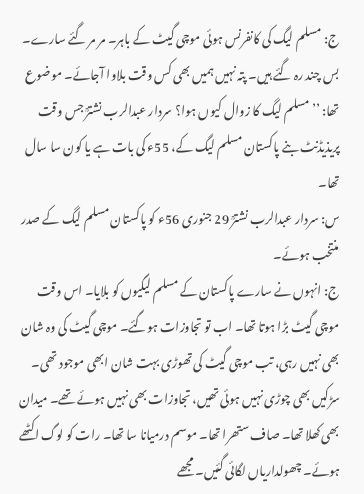ج: مسلم لیگ کی کانفرنس ہوئی موچی گیٹ کے باہر۔ مر مر گئے سارے۔ بس چند رہ گئے ہیں۔ پتہ نہیں ہمیں بھی کس وقت بلاوا آجائے۔ موضوع تھا: ’’مسلم لیگ کا زوال کیوں ہوا؟ سردار عبدالرب نشترؒ جس وقت پریذیڈنٹ بنے پاکستان مسلم لیگ کے، 55ء کی بات ہے یا کون سا سال تھا۔
س: سردار عبدالرب نشترؒ 29 جنوری 56ء کو پاکستان مسلم لیگ کے صدر منتخب ہوئے۔
ج: انہوں نے سارے پاکستان کے مسلم لیگیوں کو بلایا۔ اس وقت موچی گیٹ بڑا ہوتا تھا۔ اب تو تجاوزات ہوگئے۔ موچی گیٹ کی وہ شان بھی نہیں رہی، تب موچی گیٹ کی تھوڑی بہت شان ابھی موجود تھی۔ سڑکیں بھی چوڑی نہیں ہوئی تھیں، تجاوزات بھی نہیں ہوئے تھے۔ میدان بھی کھلا تھا۔ صاف ستھرا تھا۔ موسم درمیانا سا تھا۔ رات کو لوگ اکٹھے ہوئے۔ چھولداریاں لگائی گئیں۔ مجھے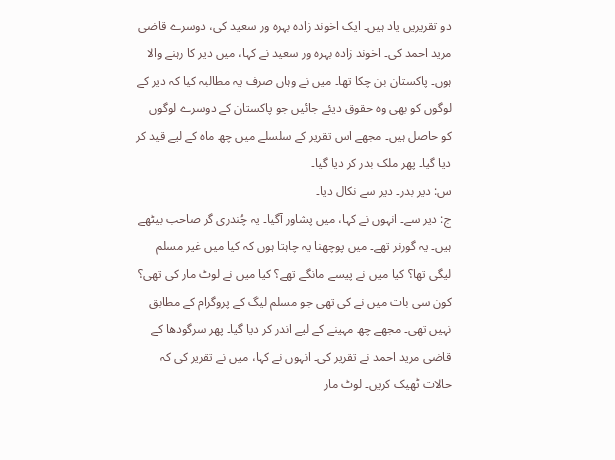دو تقریریں یاد ہیں۔ ایک اخوند زادہ بہرہ ور سعید کی، دوسرے قاضی مرید احمد کی۔ اخوند زادہ بہرہ ور سعید نے کہا، میں دیر کا رہنے والا ہوں۔ پاکستان بن چکا تھا۔ میں نے وہاں صرف یہ مطالبہ کیا کہ دیر کے لوگوں کو بھی وہ حقوق دیئے جائیں جو پاکستان کے دوسرے لوگوں کو حاصل ہیں۔ مجھے اس تقریر کے سلسلے میں چھ ماہ کے لیے قید کر دیا گیا۔ پھر ملک بدر کر دیا گیا۔
س: دیر بدر۔ دیر سے نکال دیا۔
ج: دیر سے۔ انہوں نے کہا، میں پشاور آگیا۔ یہ چُندری گر صاحب بیٹھے ہیں۔ یہ گورنر تھے۔ میں پوچھنا یہ چاہتا ہوں کہ کیا میں غیر مسلم لیگی تھا؟ کیا میں نے پیسے مانگے تھے؟ کیا میں نے لوٹ مار کی تھی؟ کون سی بات میں نے کی تھی جو مسلم لیگ کے پروگرام کے مطابق نہیں تھی۔ مجھے چھ مہینے کے لیے اندر کر دیا گیا۔ پھر سرگودھا کے قاضی مرید احمد نے تقریر کی۔ انہوں نے کہا، میں نے تقریر کی کہ حالات ٹھیک کریں۔ لوٹ مار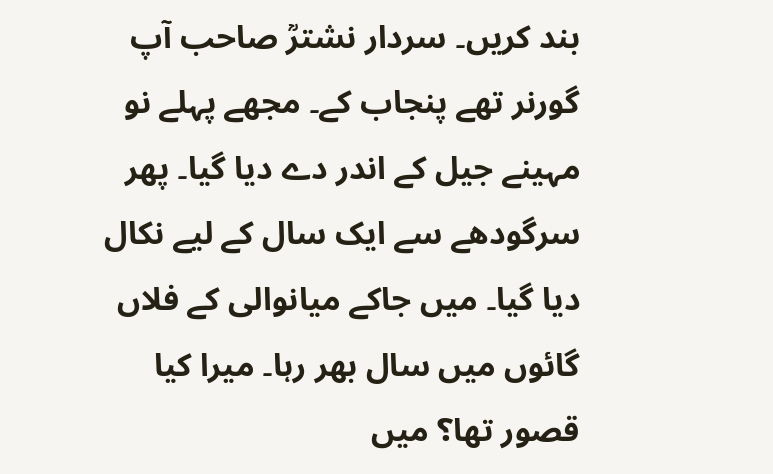بند کریں۔ سردار نشترؒ صاحب آپ گورنر تھے پنجاب کے۔ مجھے پہلے نو مہینے جیل کے اندر دے دیا گیا۔ پھر سرگودھے سے ایک سال کے لیے نکال دیا گیا۔ میں جاکے میانوالی کے فلاں گائوں میں سال بھر رہا۔ میرا کیا قصور تھا؟ میں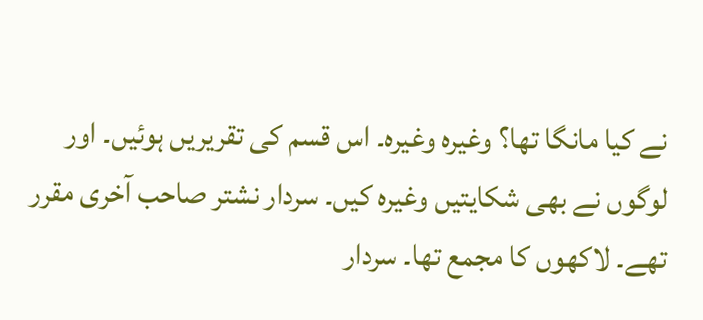نے کیا مانگا تھا؟ وغیرہ وغیرہ۔ اس قسم کی تقریریں ہوئیں۔ اور لوگوں نے بھی شکایتیں وغیرہ کیں۔ سردار نشتر صاحب آخری مقرر تھے۔ لاکھوں کا مجمع تھا۔ سردار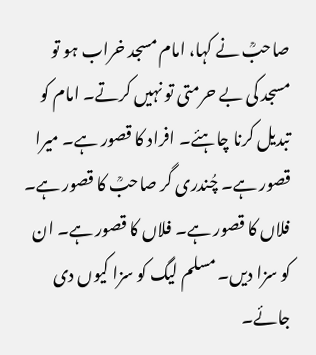صاحبؒ نے کہا، امام مسجد خراب ہو تو مسجد کی بے حرمتی تو نہیں کرتے۔ امام کو تبدیل کرنا چاہئے۔ افراد کا قصور ہے۔ میرا قصور ہے۔ چُندری گر صاحبؒ کا قصور ہے۔ فلاں کا قصور ہے۔ فلاں کا قصور ہے۔ ان کو سزا دیں۔ مسلم لیگ کو سزا کیوں دی جائے۔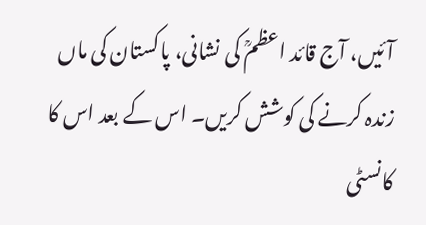آئیں، آج قائد اعظمؒ کی نشانی، پاکستان کی ماں زندہ کرنے کی کوشش کریں۔ اس کے بعد اس کا کانسٹی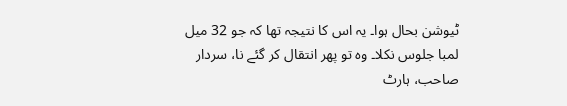ٹیوشن بحال ہوا۔ یہ اس کا نتیجہ تھا کہ جو 32 میل لمبا جلوس نکلا۔ وہ تو پھر انتقال کر گئے نا، سردار صاحب، ہارٹ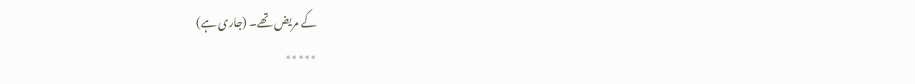کے مریض تھے۔ (جاری ہے)
٭٭٭٭٭